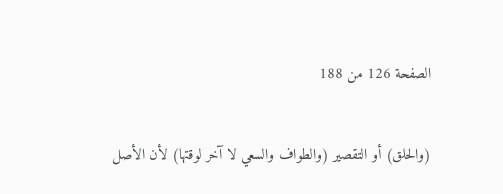الصفحة 126 من 188

(والحلق) أو التقصير (والطواف والسعي لا آخر لوقتها) لأن الأصل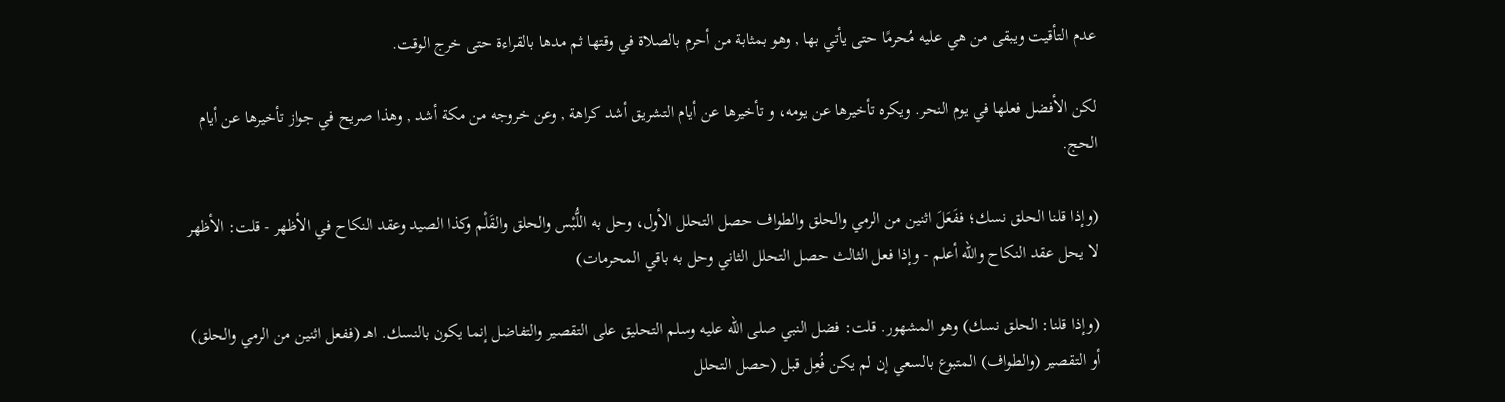عدم التأقيت ويبقى من هي عليه مُحرمًا حتى يأتي بها , وهو بمثابة من أحرم بالصلاة في وقتها ثم مدها بالقراءة حتى خرج الوقت.

لكن الأفضل فعلها في يوم النحر. ويكره تأخيرها عن يومه، و تأخيرها عن أيام التشريق أشد كراهة , وعن خروجه من مكة أشد , وهذا صريح في جواز تأخيرها عن أيام الحج.

(وإذا قلنا الحلق نسك؛ ففَعَلَ اثنين من الرمي والحلق والطواف حصل التحلل الأول، وحل به اللُّبْس والحلق والقَلْم وكذا الصيد وعقد النكاح في الأظهر - قلت: الأظهر لا يحل عقد النكاح والله أعلم - وإذا فعل الثالث حصل التحلل الثاني وحل به باقي المحرمات)

(وإذا قلنا: الحلق نسك) وهو المشهور. قلت: فضل النبي صلى الله عليه وسلم التحليق على التقصير والتفاضل إنما يكون بالنسك. اهـ (ففعل اثنين من الرمي والحلق) أو التقصير (والطواف) المتبوع بالسعي إن لم يكن فُعِل قبل (حصل التحلل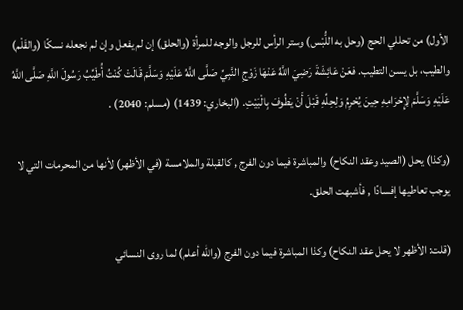الأول) من تحللي الحج (وحل به اللُّبْس) وستر الرأس للرجل والوجه للمرأة (والحلق) إن لم يفعل وإن لم نجعله نسكًا (والقَلْم) والطيب، بل يسن التطيب. فعَنْ عَائِشَةَ رَضِيَ اللَّهُ عَنْهَا زَوْجِ النَّبِيِّ صَلَّى اللَّهُ عَلَيْهِ وَسَلَّمَ قَالَتْ كُنْتُ أُطَيِّبُ رَسُولَ اللَّهِ صَلَّى اللَّهُ عَلَيْهِ وَسَلَّمَ لِإِحْرَامِهِ حِينَ يُحْرِمُ وَلِحِلِّهِ قَبْلَ أَنْ يَطُوفَ بِالْبَيْتِ. (البخاري: 1439) (مسلم: 2040) .

(وكذا) يحل (الصيد وعقد النكاح) والمباشرة فيما دون الفرج , كالقبلة والملامسة (في الأظهر) لأنها من المحرمات التي لا يوجب تعاطيها إفسادًا , فأشبهت الحلق.

(قلت: الأظهر لا يحل عقد النكاح) وكذا المباشرة فيما دون الفرج (والله أعلم) لما روى النسائي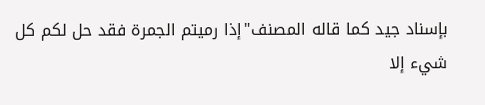بإسناد جيد كما قاله المصنف"إذا رميتم الجمرة فقد حل لكم كل شيء إلا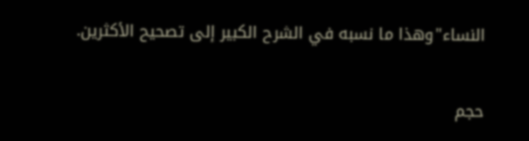النساء"وهذا ما نسبه في الشرح الكبير إلى تصحيح الأكثرين.

حجم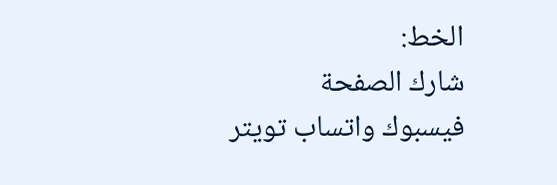الخط:
شارك الصفحة
فيسبوك واتساب تويتر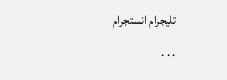تليجرام انستجرام
. . .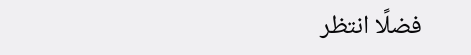فضلًا انتظر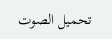تحميل الصوت